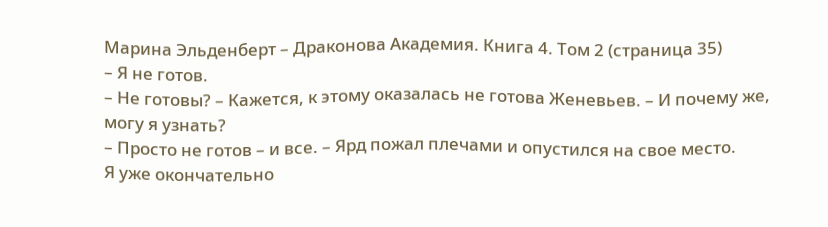Марина Эльденберт – Драконова Академия. Книга 4. Том 2 (страница 35)
– Я не готов.
– Не готовы? – Кажется, к этому оказалась не готова Женевьев. – И почему же, могу я узнать?
– Просто не готов – и все. – Ярд пожал плечами и опустился на свое место.
Я уже окончательно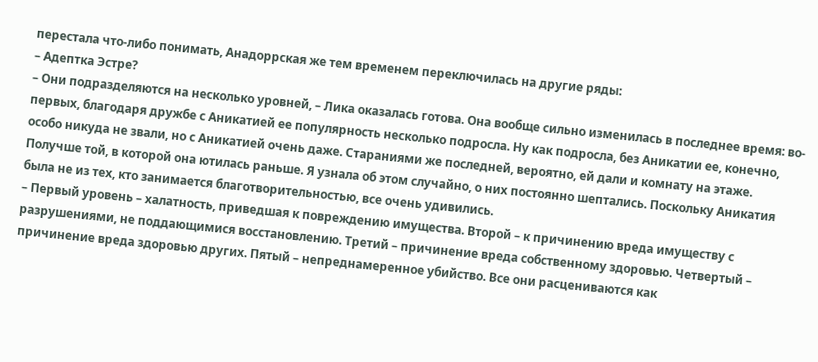перестала что-либо понимать, Анадоррская же тем временем переключилась на другие ряды:
– Адептка Эстре?
– Они подразделяются на несколько уровней, – Лика оказалась готова. Она вообще сильно изменилась в последнее время: во-первых, благодаря дружбе с Аникатией ее популярность несколько подросла. Ну как подросла, без Аникатии ее, конечно, особо никуда не звали, но с Аникатией очень даже. Стараниями же последней, вероятно, ей дали и комнату на этаже. Получше той, в которой она ютилась раньше. Я узнала об этом случайно, о них постоянно шептались. Поскольку Аникатия была не из тех, кто занимается благотворительностью, все очень удивились.
– Первый уровень – халатность, приведшая к повреждению имущества. Второй – к причинению вреда имуществу с разрушениями, не поддающимися восстановлению. Третий – причинение вреда собственному здоровью. Четвертый – причинение вреда здоровью других. Пятый – непреднамеренное убийство. Все они расцениваются как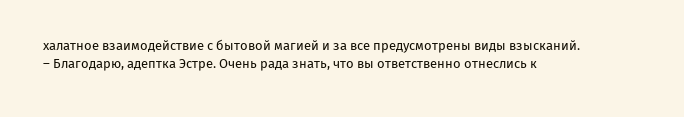халатное взаимодействие с бытовой магией и за все предусмотрены виды взысканий.
– Благодарю, адептка Эстре. Очень рада знать, что вы ответственно отнеслись к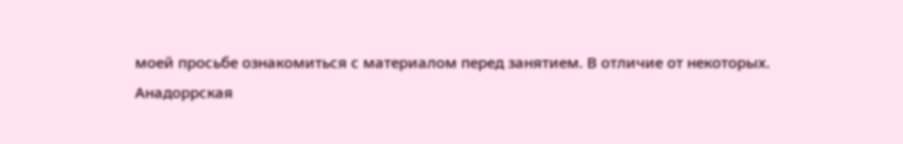моей просьбе ознакомиться с материалом перед занятием. В отличие от некоторых.
Анадоррская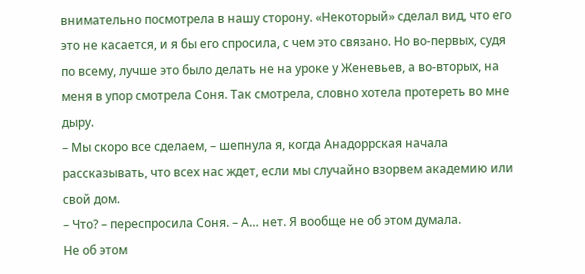внимательно посмотрела в нашу сторону. «Некоторый» сделал вид, что его это не касается, и я бы его спросила, с чем это связано. Но во-первых, судя по всему, лучше это было делать не на уроке у Женевьев, а во-вторых, на меня в упор смотрела Соня. Так смотрела, словно хотела протереть во мне дыру.
– Мы скоро все сделаем, – шепнула я, когда Анадоррская начала рассказывать, что всех нас ждет, если мы случайно взорвем академию или свой дом.
– Что? – переспросила Соня. – А… нет. Я вообще не об этом думала.
Не об этом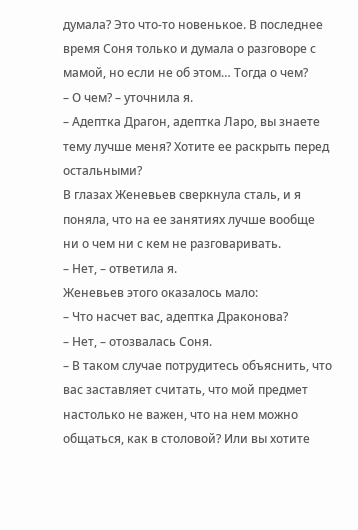думала? Это что-то новенькое. В последнее время Соня только и думала о разговоре с мамой, но если не об этом… Тогда о чем?
– О чем? – уточнила я.
– Адептка Драгон, адептка Ларо, вы знаете тему лучше меня? Хотите ее раскрыть перед остальными?
В глазах Женевьев сверкнула сталь, и я поняла, что на ее занятиях лучше вообще ни о чем ни с кем не разговаривать.
– Нет, – ответила я.
Женевьев этого оказалось мало:
– Что насчет вас, адептка Драконова?
– Нет, – отозвалась Соня.
– В таком случае потрудитесь объяснить, что вас заставляет считать, что мой предмет настолько не важен, что на нем можно общаться, как в столовой? Или вы хотите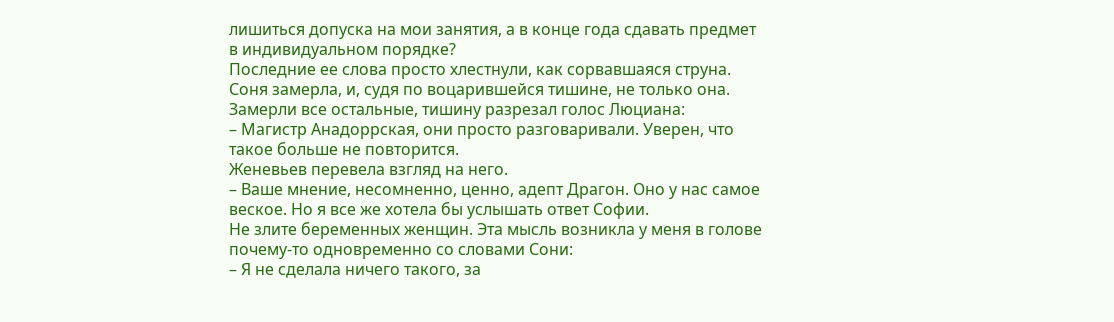лишиться допуска на мои занятия, а в конце года сдавать предмет в индивидуальном порядке?
Последние ее слова просто хлестнули, как сорвавшаяся струна. Соня замерла, и, судя по воцарившейся тишине, не только она. Замерли все остальные, тишину разрезал голос Люциана:
– Магистр Анадоррская, они просто разговаривали. Уверен, что такое больше не повторится.
Женевьев перевела взгляд на него.
– Ваше мнение, несомненно, ценно, адепт Драгон. Оно у нас самое веское. Но я все же хотела бы услышать ответ Софии.
Не злите беременных женщин. Эта мысль возникла у меня в голове почему-то одновременно со словами Сони:
– Я не сделала ничего такого, за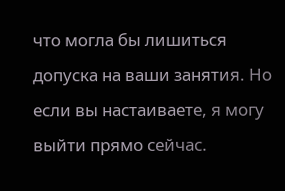что могла бы лишиться допуска на ваши занятия. Но если вы настаиваете, я могу выйти прямо сейчас.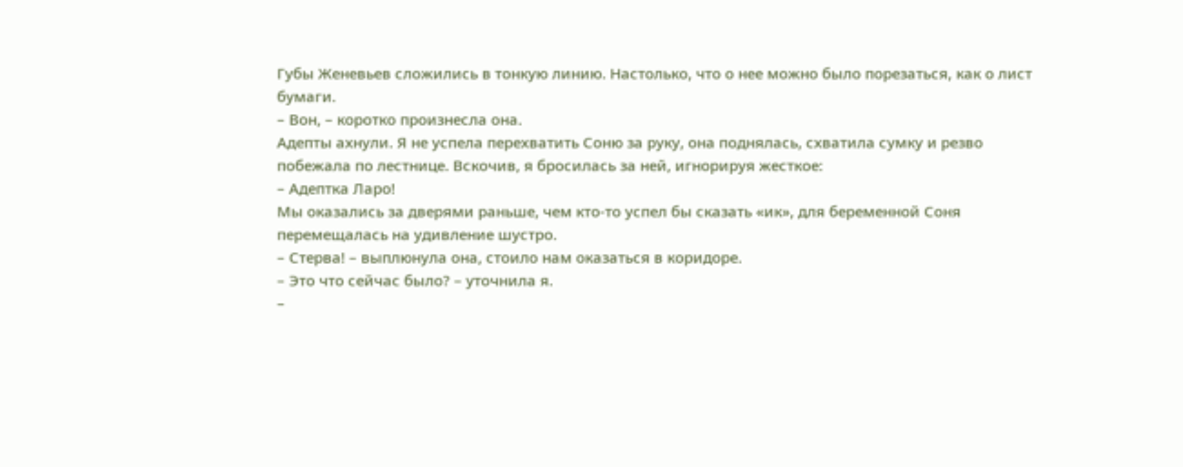Губы Женевьев сложились в тонкую линию. Настолько, что о нее можно было порезаться, как о лист бумаги.
– Вон, – коротко произнесла она.
Адепты ахнули. Я не успела перехватить Соню за руку, она поднялась, схватила сумку и резво побежала по лестнице. Вскочив, я бросилась за ней, игнорируя жесткое:
– Адептка Ларо!
Мы оказались за дверями раньше, чем кто-то успел бы сказать «ик», для беременной Соня перемещалась на удивление шустро.
– Стерва! – выплюнула она, стоило нам оказаться в коридоре.
– Это что сейчас было? – уточнила я.
–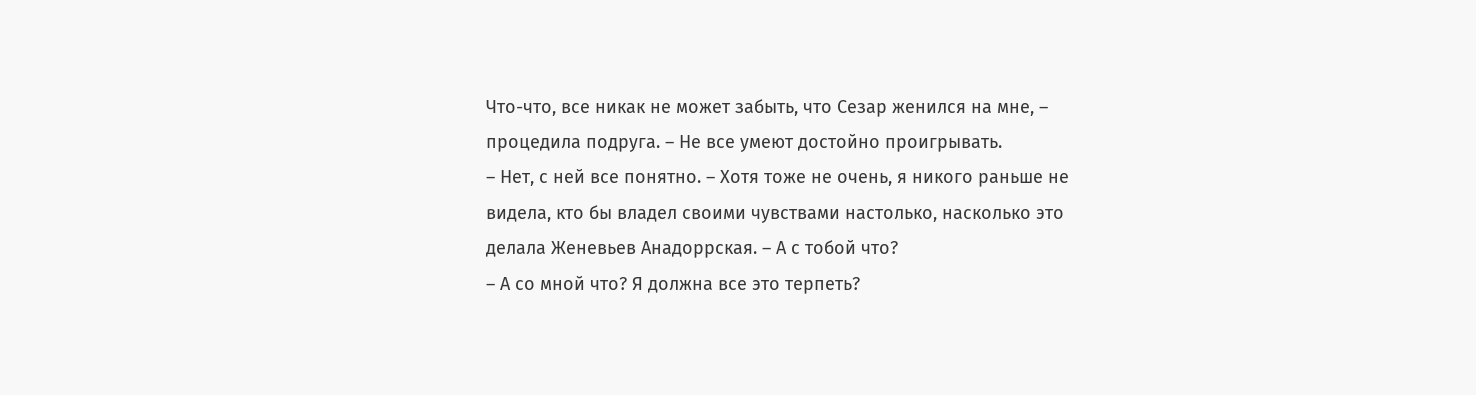Что-что, все никак не может забыть, что Сезар женился на мне, – процедила подруга. – Не все умеют достойно проигрывать.
– Нет, с ней все понятно. – Хотя тоже не очень, я никого раньше не видела, кто бы владел своими чувствами настолько, насколько это делала Женевьев Анадоррская. – А с тобой что?
– А со мной что? Я должна все это терпеть?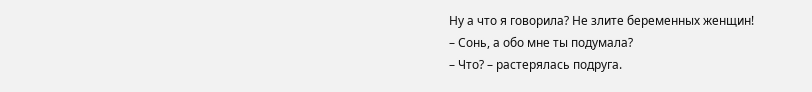Ну а что я говорила? Не злите беременных женщин!
– Сонь, а обо мне ты подумала?
– Что? – растерялась подруга.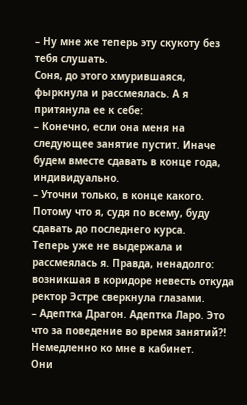– Ну мне же теперь эту скукоту без тебя слушать.
Соня, до этого хмурившаяся, фыркнула и рассмеялась. А я притянула ее к себе:
– Конечно, если она меня на следующее занятие пустит. Иначе будем вместе сдавать в конце года, индивидуально.
– Уточни только, в конце какого. Потому что я, судя по всему, буду сдавать до последнего курса.
Теперь уже не выдержала и рассмеялась я. Правда, ненадолго: возникшая в коридоре невесть откуда ректор Эстре сверкнула глазами.
– Адептка Драгон. Адептка Ларо. Это что за поведение во время занятий?! Немедленно ко мне в кабинет.
Они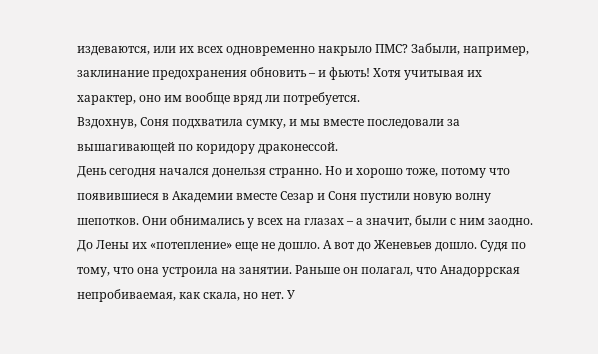издеваются, или их всех одновременно накрыло ПМС? Забыли, например, заклинание предохранения обновить – и фьють! Хотя учитывая их характер, оно им вообще вряд ли потребуется.
Вздохнув, Соня подхватила сумку, и мы вместе последовали за вышагивающей по коридору драконессой.
День сегодня начался донельзя странно. Но и хорошо тоже, потому что появившиеся в Академии вместе Сезар и Соня пустили новую волну шепотков. Они обнимались у всех на глазах – а значит, были с ним заодно. До Лены их «потепление» еще не дошло. А вот до Женевьев дошло. Судя по тому, что она устроила на занятии. Раньше он полагал, что Анадоррская непробиваемая, как скала, но нет. У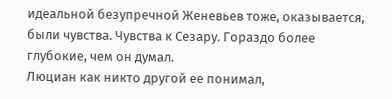идеальной безупречной Женевьев тоже, оказывается, были чувства. Чувства к Сезару. Гораздо более глубокие, чем он думал.
Люциан как никто другой ее понимал,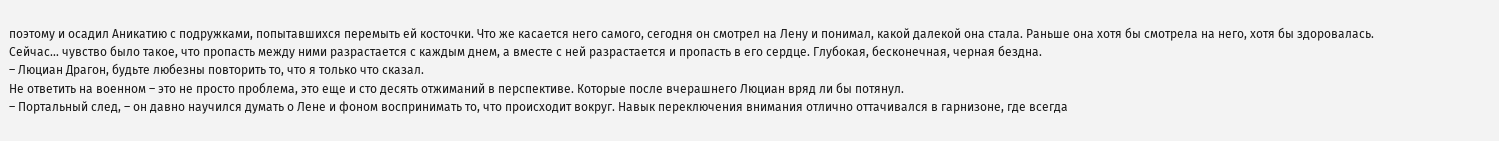поэтому и осадил Аникатию с подружками, попытавшихся перемыть ей косточки. Что же касается него самого, сегодня он смотрел на Лену и понимал, какой далекой она стала. Раньше она хотя бы смотрела на него, хотя бы здоровалась. Сейчас… чувство было такое, что пропасть между ними разрастается с каждым днем, а вместе с ней разрастается и пропасть в его сердце. Глубокая, бесконечная, черная бездна.
– Люциан Драгон, будьте любезны повторить то, что я только что сказал.
Не ответить на военном – это не просто проблема, это еще и сто десять отжиманий в перспективе. Которые после вчерашнего Люциан вряд ли бы потянул.
– Портальный след, – он давно научился думать о Лене и фоном воспринимать то, что происходит вокруг. Навык переключения внимания отлично оттачивался в гарнизоне, где всегда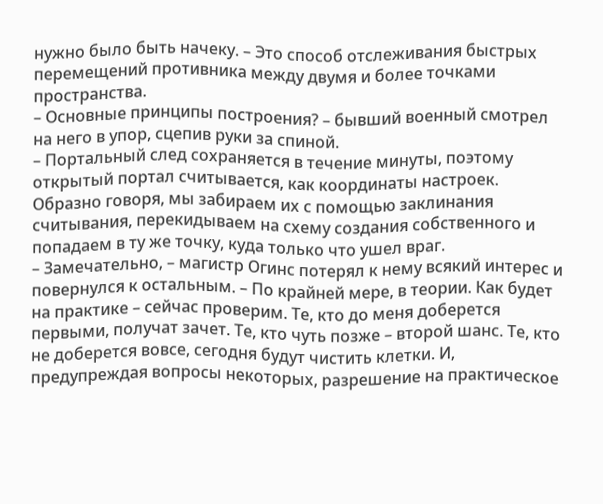нужно было быть начеку. – Это способ отслеживания быстрых перемещений противника между двумя и более точками пространства.
– Основные принципы построения? – бывший военный смотрел на него в упор, сцепив руки за спиной.
– Портальный след сохраняется в течение минуты, поэтому открытый портал считывается, как координаты настроек. Образно говоря, мы забираем их с помощью заклинания считывания, перекидываем на схему создания собственного и попадаем в ту же точку, куда только что ушел враг.
– Замечательно, – магистр Огинс потерял к нему всякий интерес и повернулся к остальным. – По крайней мере, в теории. Как будет на практике – сейчас проверим. Те, кто до меня доберется первыми, получат зачет. Те, кто чуть позже – второй шанс. Те, кто не доберется вовсе, сегодня будут чистить клетки. И, предупреждая вопросы некоторых, разрешение на практическое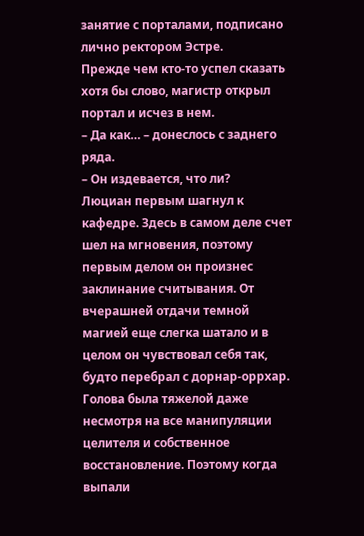занятие с порталами, подписано лично ректором Эстре.
Прежде чем кто-то успел сказать хотя бы слово, магистр открыл портал и исчез в нем.
– Да как… – донеслось с заднего ряда.
– Он издевается, что ли?
Люциан первым шагнул к кафедре. Здесь в самом деле счет шел на мгновения, поэтому первым делом он произнес заклинание считывания. От вчерашней отдачи темной магией еще слегка шатало и в целом он чувствовал себя так, будто перебрал с дорнар-оррхар. Голова была тяжелой даже несмотря на все манипуляции целителя и собственное восстановление. Поэтому когда выпали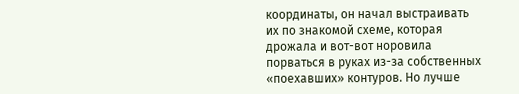координаты, он начал выстраивать их по знакомой схеме, которая дрожала и вот-вот норовила порваться в руках из-за собственных «поехавших» контуров. Но лучше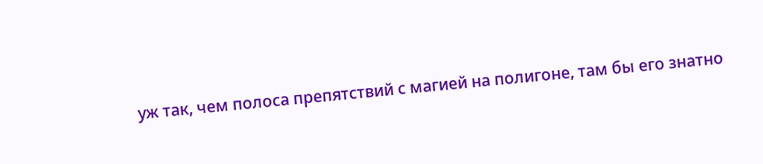уж так, чем полоса препятствий с магией на полигоне, там бы его знатно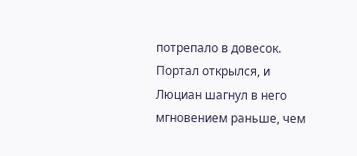потрепало в довесок.
Портал открылся, и Люциан шагнул в него мгновением раньше, чем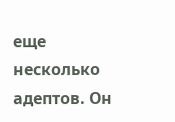еще несколько адептов. Он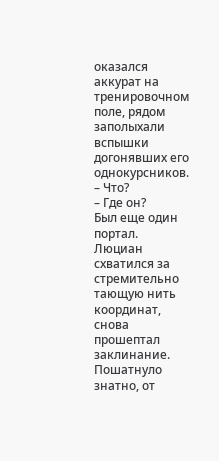оказался аккурат на тренировочном поле, рядом заполыхали вспышки догонявших его однокурсников.
– Что?
– Где он?
Был еще один портал.
Люциан схватился за стремительно тающую нить координат, снова прошептал заклинание. Пошатнуло знатно, от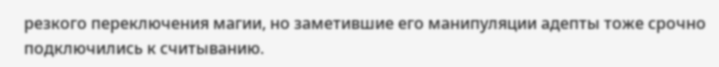резкого переключения магии, но заметившие его манипуляции адепты тоже срочно подключились к считыванию.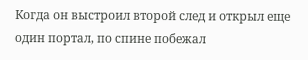Когда он выстроил второй след и открыл еще один портал, по спине побежал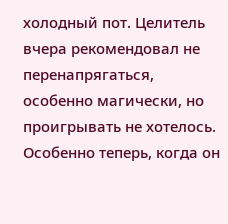холодный пот. Целитель вчера рекомендовал не перенапрягаться, особенно магически, но проигрывать не хотелось. Особенно теперь, когда он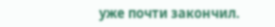уже почти закончил.